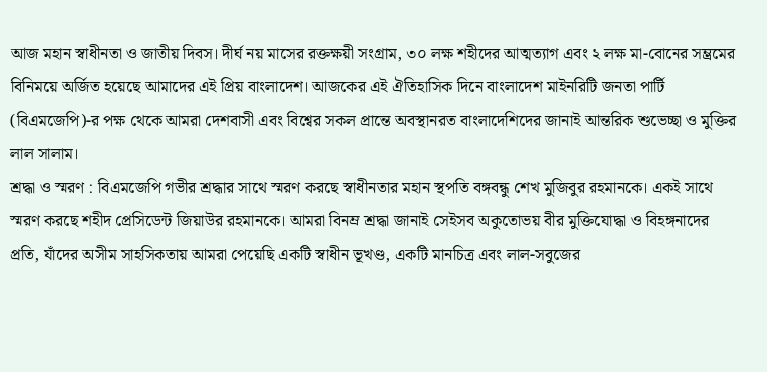আজ মহান স্বাধীনতা ও জাতীয় দিবস। দীর্ঘ নয় মাসের রক্তক্ষয়ী সংগ্রাম, ৩০ লক্ষ শহীদের আত্মত্যাগ এবং ২ লক্ষ মা-বোনের সম্ভ্রমের বিনিময়ে অর্জিত হয়েছে আমাদের এই প্রিয় বাংলাদেশ। আজকের এই ঐতিহাসিক দিনে বাংলাদেশ মাইনরিটি জনতা পার্টি (বিএমজেপি)-র পক্ষ থেকে আমরা দেশবাসী এবং বিশ্বের সকল প্রান্তে অবস্থানরত বাংলাদেশিদের জানাই আন্তরিক শুভেচ্ছা ও মুক্তির লাল সালাম।
শ্রদ্ধা ও স্মরণ : বিএমজেপি গভীর শ্রদ্ধার সাথে স্মরণ করছে স্বাধীনতার মহান স্থপতি বঙ্গবন্ধু শেখ মুজিবুর রহমানকে। একই সাথে স্মরণ করছে শহীদ প্রেসিডেন্ট জিয়াউর রহমানকে। আমরা বিনম্র শ্রদ্ধা জানাই সেইসব অকুতোভয় বীর মুক্তিযোদ্ধা ও বিহঙ্গনাদের প্রতি, যাঁদের অসীম সাহসিকতায় আমরা পেয়েছি একটি স্বাধীন ভূখণ্ড, একটি মানচিত্র এবং লাল-সবুজের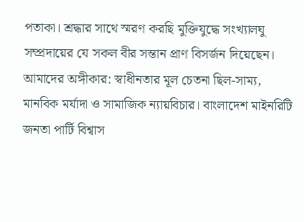পতাকা। শ্রদ্ধার সাথে স্মরণ করছি মুক্তিযুদ্ধে সংখ্যালঘু সম্প্রদায়ের যে সকল বীর সন্তান প্রাণ বিসর্জন দিয়েছেন।
আমাদের অঙ্গীকার: স্বাধীনতার মূল চেতনা ছিল-সাম্য, মানবিক মর্যাদা ও সামাজিক ন্যায়বিচার। বাংলাদেশ মাইনরিটি জনতা পার্টি বিশ্বাস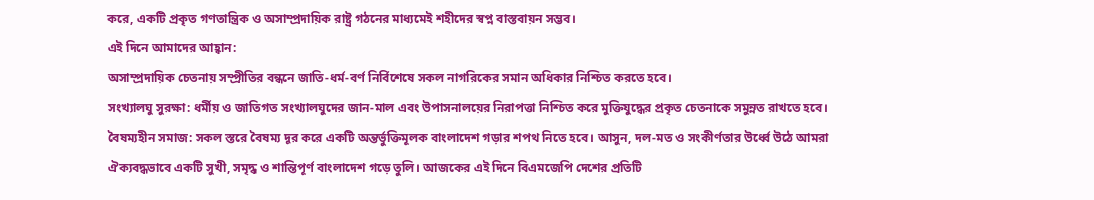করে, একটি প্রকৃত গণতান্ত্রিক ও অসাম্প্রদায়িক রাষ্ট্র গঠনের মাধ্যমেই শহীদের স্বপ্ন বাস্তবায়ন সম্ভব।
এই দিনে আমাদের আহ্বান:
অসাম্প্রদায়িক চেতনায় সম্প্রীতির বন্ধনে জাতি-ধর্ম-বর্ণ নির্বিশেষে সকল নাগরিকের সমান অধিকার নিশ্চিত করতে হবে।
সংখ্যালঘু সুরক্ষা: ধর্মীয় ও জাতিগত সংখ্যালঘুদের জান-মাল এবং উপাসনালয়ের নিরাপত্তা নিশ্চিত করে মুক্তিযুদ্ধের প্রকৃত চেতনাকে সমুন্নত রাখতে হবে।
বৈষম্যহীন সমাজ: সকল স্তরে বৈষম্য দূর করে একটি অন্তর্ভুক্তিমূলক বাংলাদেশ গড়ার শপথ নিতে হবে। আসুন, দল-মত ও সংকীর্ণতার উর্ধ্বে উঠে আমরা ঐক্যবদ্ধভাবে একটি সুখী, সমৃদ্ধ ও শান্তিপূর্ণ বাংলাদেশ গড়ে তুলি। আজকের এই দিনে বিএমজেপি দেশের প্রতিটি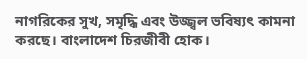নাগরিকের সুখ, সমৃদ্ধি এবং উজ্জ্বল ভবিষ্যৎ কামনা করছে। বাংলাদেশ চিরজীবী হোক।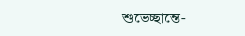শুভেচ্ছান্তে-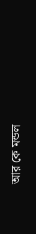আর কে মন্ডল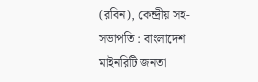(রবিন), কেন্দ্রীয় সহ-সভাপতি : বাংলাদেশ মাইনরিটি জনতা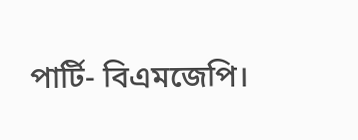পার্টি- বিএমজেপি।